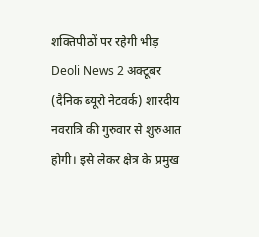शक्तिपीठों पर रहेगी भीड़
Deoli News 2 अक्टूबर (दैनिक ब्यूरो नेटवर्क) शारदीय नवरात्रि की गुरुवार से शुरुआत होगी। इसे लेकर क्षेत्र के प्रमुख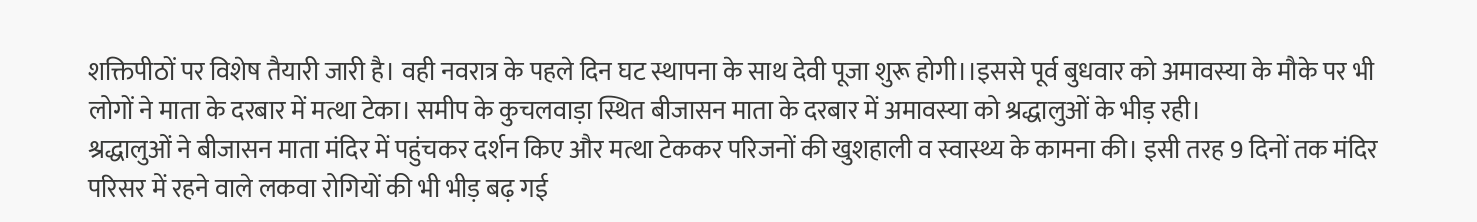शक्तिपीठों पर विशेष तैयारी जारी है। वही नवरात्र के पहले दिन घट स्थापना के साथ देवी पूजा शुरू होगी।।इससे पूर्व बुधवार को अमावस्या के मौके पर भी लोगों ने माता के दरबार में मत्था टेका। समीप के कुचलवाड़ा स्थित बीजासन माता के दरबार में अमावस्या को श्रद्धालुओं के भीड़ रही।
श्रद्धालुओं ने बीजासन माता मंदिर में पहुंचकर दर्शन किए और मत्था टेककर परिजनों की खुशहाली व स्वास्थ्य के कामना की। इसी तरह 9 दिनों तक मंदिर परिसर में रहने वाले लकवा रोगियों की भी भीड़ बढ़ गई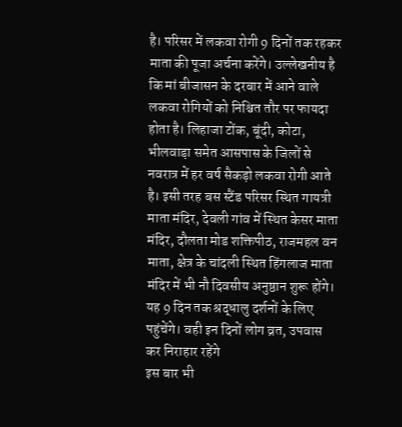है। परिसर में लकवा रोगी 9 दिनों तक रहकर माता की पूजा अर्चना करेंगे। उल्लेखनीय है कि मां बीजासन के दरबार में आने वाले लकवा रोगियों को निश्चित तौर पर फायदा होता है। लिहाजा टोंक, बूंदी, कोटा, भीलवाड़ा समेत आसपास के जिलों से नवरात्र में हर वर्ष सैकड़ो लकवा रोगी आते है। इसी तरह बस स्टैंड परिसर स्थित गायत्री माता मंदिर, देवली गांव में स्थित केसर माता मंदिर, दौलता मोड शक्तिपीठ, राजमहल वन माता, क्षेत्र के चांदली स्थित हिंगलाज माता मंदिर में भी नौ दिवसीय अनुष्ठान शुरू होंगे। यह 9 दिन तक श्रद्धालु दर्शनों के लिए पहुंचेंगे। वही इन दिनों लोग व्रत, उपवास कर निराहार रहेंगे
इस बार भी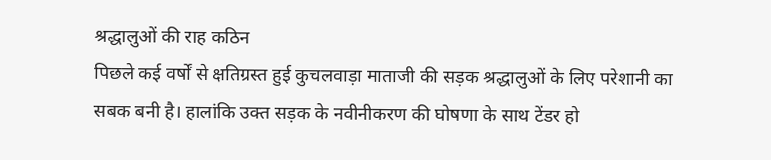श्रद्धालुओं की राह कठिन
पिछले कई वर्षों से क्षतिग्रस्त हुई कुचलवाड़ा माताजी की सड़क श्रद्धालुओं के लिए परेशानी का सबक बनी है। हालांकि उक्त सड़क के नवीनीकरण की घोषणा के साथ टेंडर हो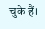चुके हैं।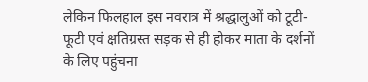लेकिन फिलहाल इस नवरात्र में श्रद्धालुओं को टूटी-फूटी एवं क्षतिग्रस्त सड़क से ही होकर माता के दर्शनों के लिए पहुंचना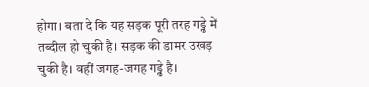होगा। बता दे कि यह सड़क पूरी तरह गड्ढे में तब्दील हो चुकी है। सड़क की डामर उखड़ चुकी है। वहीं जगह-जगह गड्ढे है।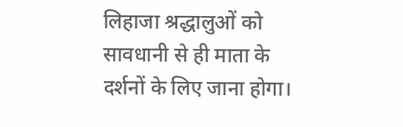लिहाजा श्रद्धालुओं को सावधानी से ही माता के दर्शनों के लिए जाना होगा।